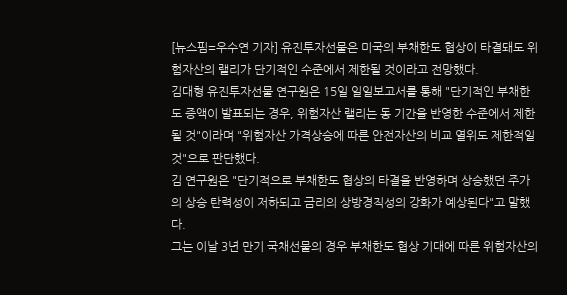[뉴스핌=우수연 기자] 유진투자선물은 미국의 부채한도 협상이 타결돼도 위험자산의 랠리가 단기적인 수준에서 제한될 것이라고 전망했다.
김대형 유진투자선물 연구원은 15일 일일보고서를 통해 "단기적인 부채한도 증액이 발표되는 경우, 위험자산 랠리는 동 기간을 반영한 수준에서 제한될 것"이라며 "위험자산 가격상승에 따른 안전자산의 비교 열위도 제한적일 것"으로 판단했다.
김 연구원은 "단기적으로 부채한도 협상의 타결을 반영하며 상승했던 주가의 상승 탄력성이 저하되고 금리의 상방경직성의 강화가 예상된다"고 말했다.
그는 이날 3년 만기 국채선물의 경우 부채한도 협상 기대에 따른 위험자산의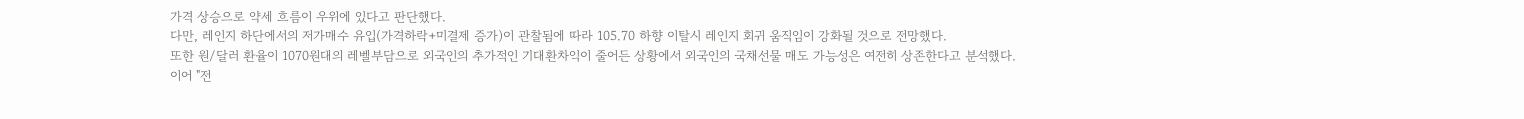가격 상승으로 약세 흐름이 우위에 있다고 판단했다.
다만, 레인지 하단에서의 저가매수 유입(가격하락+미결제 증가)이 관찰됨에 따라 105.70 하향 이탈시 레인지 회귀 움직임이 강화될 것으로 전망했다.
또한 원/달러 환율이 1070원대의 레벨부담으로 외국인의 추가적인 기대환차익이 줄어든 상황에서 외국인의 국채선물 매도 가능성은 여전히 상존한다고 분석했다.
이어 "전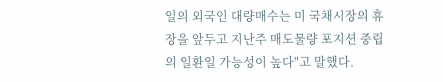일의 외국인 대량매수는 미 국채시장의 휴장을 앞두고 지난주 매도물량 포지션 중립의 일환일 가능성이 높다"고 말했다.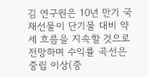김 연구원은 10년 만기 국채선물이 단기물 대비 약세 흐름을 지속할 것으로 전망하며 수익률 곡선은 중립 이상(중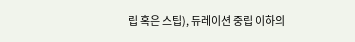립 혹은 스팁), 듀레이션 중립 이하의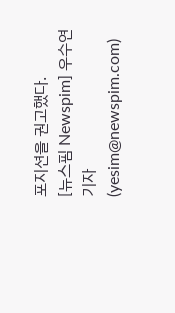포지션을 권고했다.
[뉴스핌 Newspim] 우수연 기자 (yesim@newspim.com)